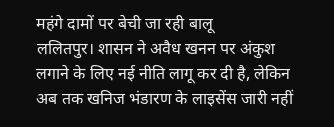महंगे दामों पर बेची जा रही बालू
ललितपुर। शासन ने अवैध खनन पर अंकुश लगाने के लिए नई नीति लागू कर दी है, लेकिन अब तक खनिज भंडारण के लाइसेंस जारी नहीं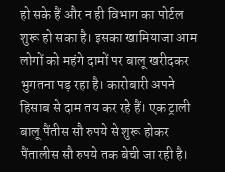हो सके हैं और न ही विभाग का पोर्टल शुरू हो सका है। इसका खामियाजा आम लोगों को महंगे दामों पर बालू खरीदकर भुगतना पड़ रहा है। कारोबारी अपने हिसाब से दाम तय कर रहे हैं। एक ट्राली बालू पैंतीस सौ रुपये से शुरू होकर पैंतालीस सौ रुपये तक बेची जा रही है।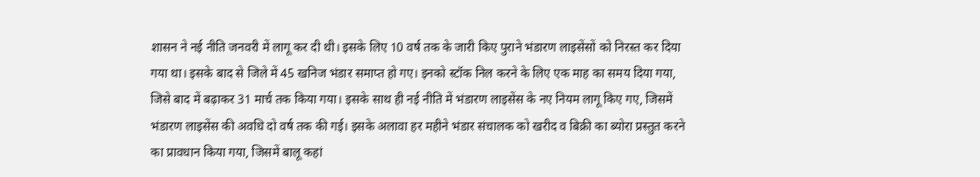शासन ने नई नीति जनवरी में लागू कर दी थी। इसके लिए 10 वर्ष तक के जारी किए पुराने भंडारण लाइसेंसों को निरस्त कर दिया गया था। इसके बाद से जिले में 45 खनिज भंडार समाप्त हो गए। इनको स्टॉक निल करने के लिए एक माह का समय दिया गया, जिसे बाद में बढ़ाकर 31 मार्च तक किया गया। इसके साथ ही नई नीति में भंडारण लाइसेंस के नए नियम लागू किए गए, जिसमें भंडारण लाइसेंस की अवधि दो वर्ष तक की गई। इसके अलावा हर महीने भंडार संचालक को खरीद व बिक्री का ब्योरा प्रस्तुत करने का प्रावधान किया गया, जिसमें बालू कहां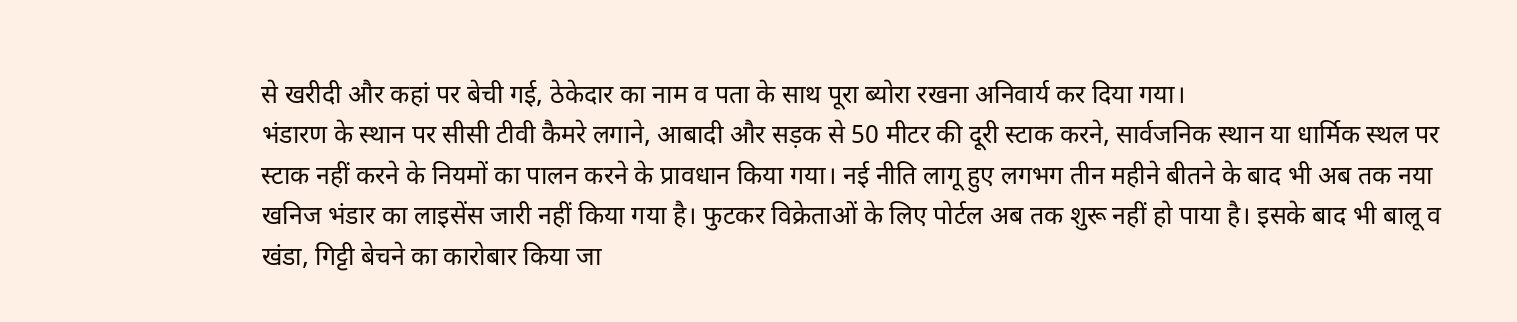से खरीदी और कहां पर बेची गई, ठेकेदार का नाम व पता के साथ पूरा ब्योरा रखना अनिवार्य कर दिया गया।
भंडारण के स्थान पर सीसी टीवी कैमरे लगाने, आबादी और सड़क से 50 मीटर की दूरी स्टाक करने, सार्वजनिक स्थान या धार्मिक स्थल पर स्टाक नहीं करने के नियमों का पालन करने के प्रावधान किया गया। नई नीति लागू हुए लगभग तीन महीने बीतने के बाद भी अब तक नया खनिज भंडार का लाइसेंस जारी नहीं किया गया है। फुटकर विक्रेताओं के लिए पोर्टल अब तक शुरू नहीं हो पाया है। इसके बाद भी बालू व खंडा, गिट्टी बेचने का कारोबार किया जा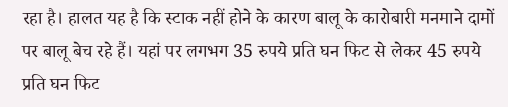रहा है। हालत यह है कि स्टाक नहीं होने के कारण बालू के कारोबारी मनमाने दामों पर बालू बेच रहे हैं। यहां पर लगभग 35 रुपये प्रति घन फिट से लेकर 45 रुपये प्रति घन फिट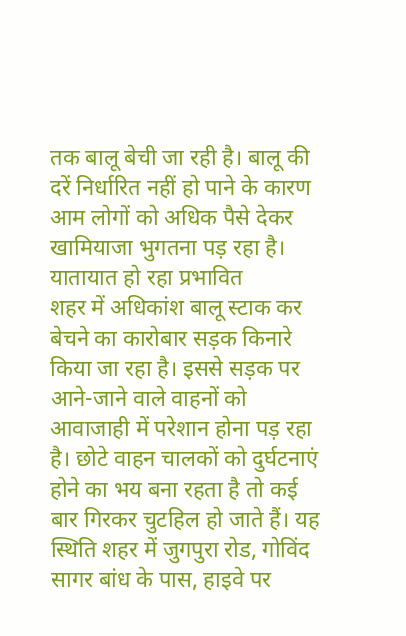तक बालू बेची जा रही है। बालू की दरें निर्धारित नहीं हो पाने के कारण आम लोगों को अधिक पैसे देकर खामियाजा भुगतना पड़ रहा है।
यातायात हो रहा प्रभावित
शहर में अधिकांश बालू स्टाक कर बेचने का कारोबार सड़क किनारे किया जा रहा है। इससे सड़क पर आने-जाने वाले वाहनों को आवाजाही में परेशान होना पड़ रहा है। छोटे वाहन चालकों को दुर्घटनाएं होने का भय बना रहता है तो कई बार गिरकर चुटहिल हो जाते हैं। यह स्थिति शहर में जुगपुरा रोड, गोविंद सागर बांध के पास, हाइवे पर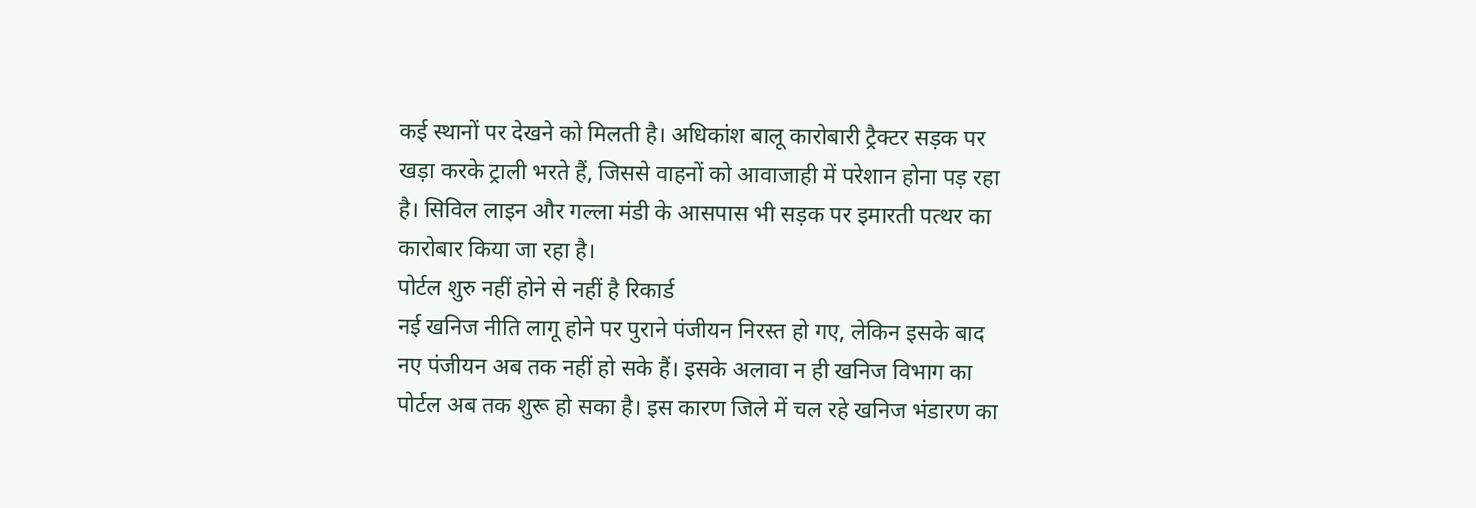कई स्थानों पर देखने को मिलती है। अधिकांश बालू कारोबारी ट्रैक्टर सड़क पर खड़ा करके ट्राली भरते हैं, जिससे वाहनों को आवाजाही में परेशान होना पड़ रहा है। सिविल लाइन और गल्ला मंडी के आसपास भी सड़क पर इमारती पत्थर का कारोबार किया जा रहा है।
पोर्टल शुरु नहीं होने से नहीं है रिकार्ड
नई खनिज नीति लागू होने पर पुराने पंजीयन निरस्त हो गए, लेकिन इसके बाद नए पंजीयन अब तक नहीं हो सके हैं। इसके अलावा न ही खनिज विभाग का पोर्टल अब तक शुरू हो सका है। इस कारण जिले में चल रहे खनिज भंडारण का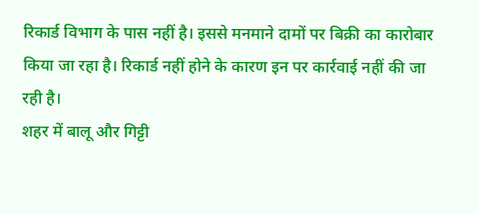रिकार्ड विभाग के पास नहीं है। इससे मनमाने दामों पर बिक्री का कारोबार किया जा रहा है। रिकार्ड नहीं होने के कारण इन पर कार्रवाई नहीं की जा रही है।
शहर में बालू और गिट्टी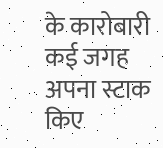के कारोबारी कई जगह अपना स्टाक किए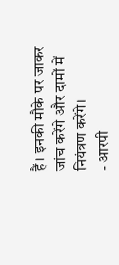हैं। इनकी मौके पर जाकर जांच करेंगे और दामों में नियंत्रण करेंगे।
- आरपी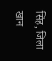सिंह, जिला खान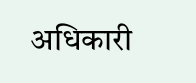अधिकारी